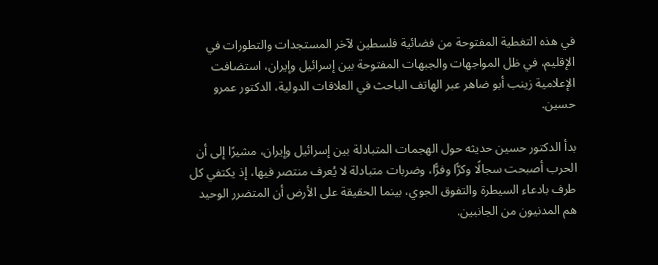في هذه التغطية المفتوحة من فضائية فلسطين لآخر المستجدات والتطورات في الإقليم، في ظل المواجهات والجبهات المفتوحة بين إسرائيل وإيران، استضافت الإعلامية زينب أبو ضاهر عبر الهاتف الباحث في العلاقات الدولية، الدكتور عمرو حسين.

بدأ الدكتور حسين حديثه حول الهجمات المتبادلة بين إسرائيل وإيران، مشيرًا إلى أن الحرب أصبحت سجالًا وكرًّا وفرًّا، وضربات متبادلة لا يُعرف منتصر فيها، إذ يكتفي كل طرف بادعاء السيطرة والتفوق الجوي، بينما الحقيقة على الأرض أن المتضرر الوحيد هم المدنيون من الجانبين.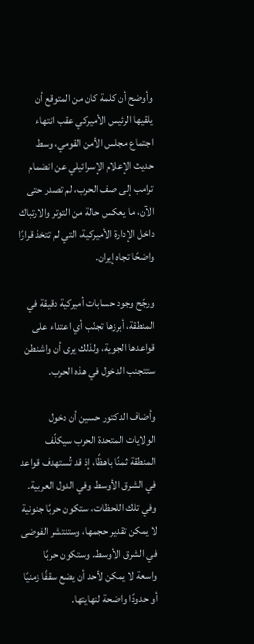وأوضح أن كلمة كان من المتوقع أن يلقيها الرئيس الأميركي عقب انتهاء اجتماع مجلس الأمن القومي، وسط حديث الإعلام الإسرائيلي عن انضمام ترامب إلى صف الحرب، لم تصدر حتى الآن، ما يعكس حالة من التوتر والارتباك داخل الإدارة الأميركية، التي لم تتخذ قرارًا واضحًا تجاه إيران.

ورجّح وجود حسابات أميركية دقيقة في المنطقة، أبرزها تجنّب أي اعتداء على قواعدها الجوية، ولذلك يرى أن واشنطن ستتجنب الدخول في هذه الحرب.

وأضاف الدكتور حسين أن دخول الولايات المتحدة الحرب سيكلّف المنطقة ثمنًا باهظًا، إذ قد تُستهدف قواعد في الشرق الأوسط وفي الدول العربية. وفي تلك اللحظات، ستكون حربًا جنونية لا يمكن تقدير حجمها، وستنتشر الفوضى في الشرق الأوسط. وستكون حربًا واسعة لا يمكن لأحد أن يضع سقفًا زمنيًا أو حدودًا واضحة لنهايتها.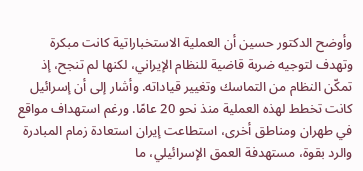وأوضح الدكتور حسين أن العملية الاستخباراتية كانت مبكرة وتهدف لتوجيه ضربة قاضية للنظام الإيراني، لكنها لم تنجح، إذ تمكّن النظام من التماسك وتغيير قياداته. وأشار إلى أن إسرائيل كانت تخطط لهذه العملية منذ نحو 20 عامًا. ورغم استهداف مواقع في طهران ومناطق أخرى، استطاعت إيران استعادة زمام المبادرة والرد بقوة، مستهدفة العمق الإسرائيلي، ما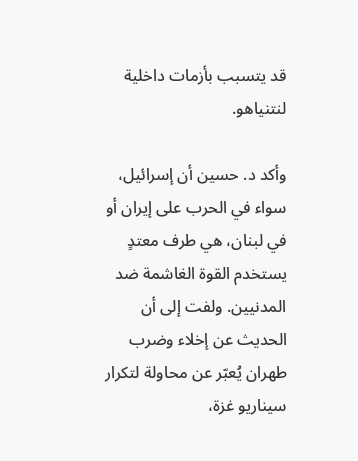قد يتسبب بأزمات داخلية لنتنياهو.

وأكد د. حسين أن إسرائيل، سواء في الحرب على إيران أو في لبنان، هي طرف معتدٍ يستخدم القوة الغاشمة ضد المدنيين. ولفت إلى أن الحديث عن إخلاء وضرب طهران يُعبّر عن محاولة لتكرار سيناريو غزة،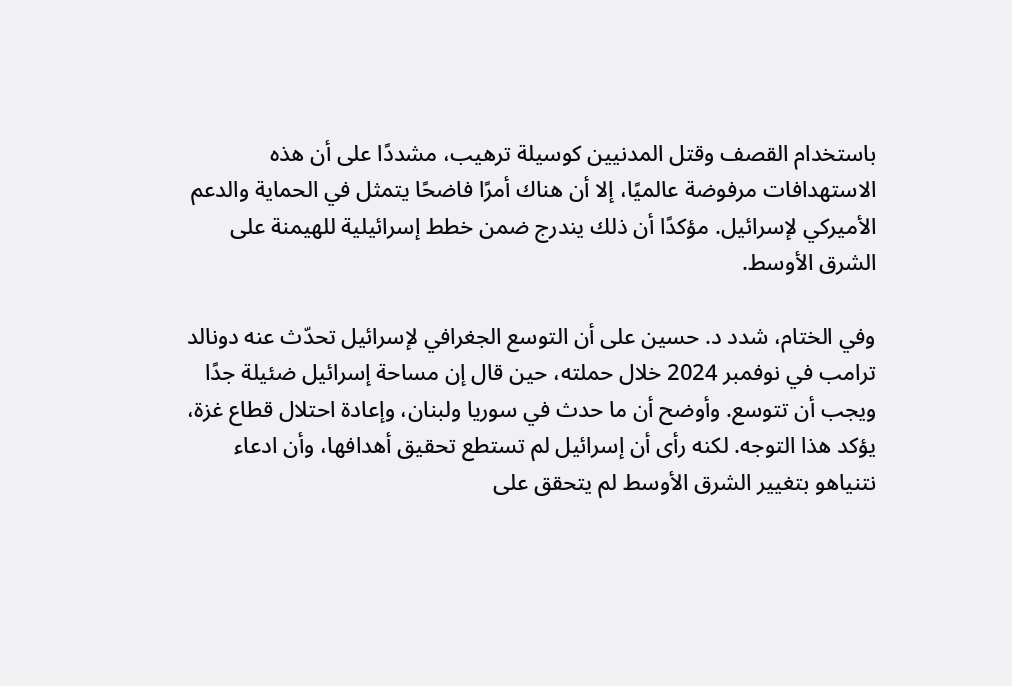باستخدام القصف وقتل المدنيين كوسيلة ترهيب، مشددًا على أن هذه الاستهدافات مرفوضة عالميًا، إلا أن هناك أمرًا فاضحًا يتمثل في الحماية والدعم الأميركي لإسرائيل. مؤكدًا أن ذلك يندرج ضمن خطط إسرائيلية للهيمنة على الشرق الأوسط.

وفي الختام، شدد د. حسين على أن التوسع الجغرافي لإسرائيل تحدّث عنه دونالد ترامب في نوفمبر 2024 خلال حملته، حين قال إن مساحة إسرائيل ضئيلة جدًا ويجب أن تتوسع. وأوضح أن ما حدث في سوريا ولبنان، وإعادة احتلال قطاع غزة، يؤكد هذا التوجه. لكنه رأى أن إسرائيل لم تستطع تحقيق أهدافها، وأن ادعاء نتنياهو بتغيير الشرق الأوسط لم يتحقق على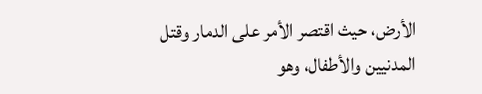الأرض، حيث اقتصر الأمر على الدمار وقتل المدنيين والأطفال، وهو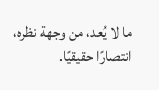ما لا يُعد، من وجهة نظره، انتصارًا حقيقيًا.